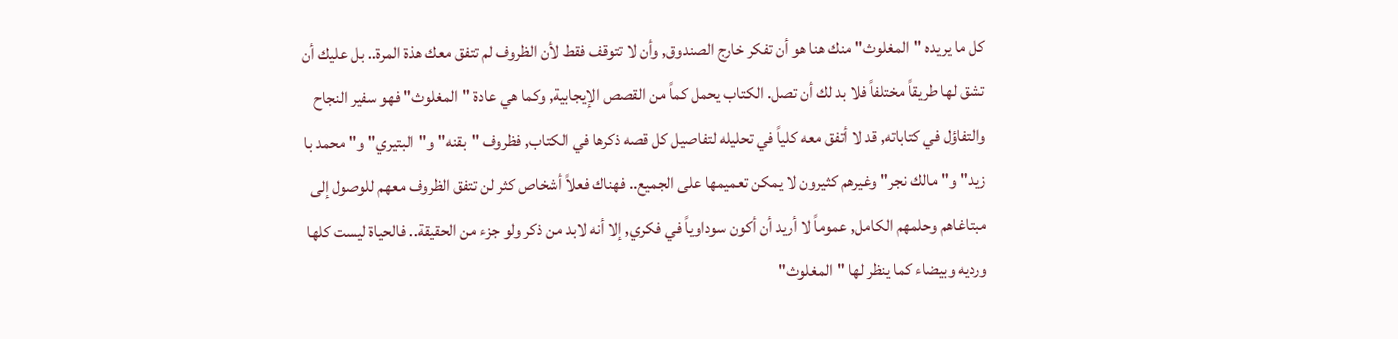كل ما يريده "المغلوث" منك هنا هو أن تفكر خارج الصندوق, وأن لا تتوقف فقط لأن الظروف لم تتفق معك هذة المرة.. بل عليك أن تشق لها طريقاً مختلفاً فلا بد لك أن تصل. الكتاب يحمل كماً من القصص الإيجابية, وكما هي عادة "المغلوث" فهو سفير النجاح والتفاؤل في كتاباته, قد لا أتفق معه كلياً في تحليله لتفاصيل كل قصه ذكرها في الكتاب, فظروف "بقنه" و"البتيري" و"محمد با زيد" و"مالك نجر" وغيرهم كثيرون لا يمكن تعميمها على الجميع.. فهناك فعلاً أشخاص كثر لن تتفق الظروف معهم للوصول إلى مبتاغاهم وحلمهم الكامل, عموماً لا أريد أن أكون سوداوياً في فكري, إلا أنه لابد من ذكر ولو جزء من الحقيقة.. فالحياة ليست كلها ورديه وبيضاء كما ينظر لها "المغلوث"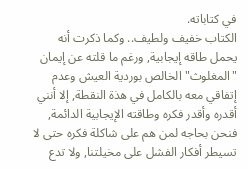في كتاباته.
الكتاب خفيف ولطيف.. وكما ذكرت أنه يحمل طاقه إيجابية, ورغم ما قلته عن إيمان "المغلوث" الخالص بوردية العيش وعدم إتفاقي معه بالكامل في هذة النقطة, إلا أنني أقدره وأقدر فكره وطاقته الإيجابية الدائمة, فنحن بحاجه لمن هم على شاكلة فكره حتى لا تسيطر أفكار الفشل على مخيلتنا, ولا تدع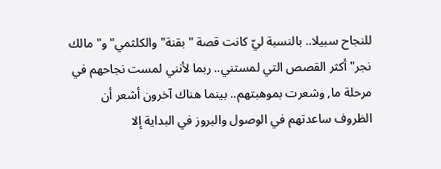للنجاح سبيلا.. بالنسبة ليّ كانت قصة "بقنة" والكلثمي" و"مالك نجر" أكثر القصص التي لمستني.. ربما لأنني لمست نجاحهم في مرحلة ما, وشعرت بموهبتهم.. بينما هناك آخرون أشعر أن الظروف ساعدتهم في الوصول والبروز في البداية إلا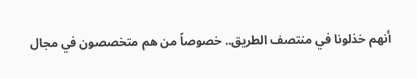أنهم خذلونا في منتصف الطريق.. خصوصاً من هم متخصصون في مجال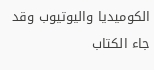الكوميديا واليوتيوب وقد جاء الكتاب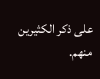على ذكر الكثيرين منهم.